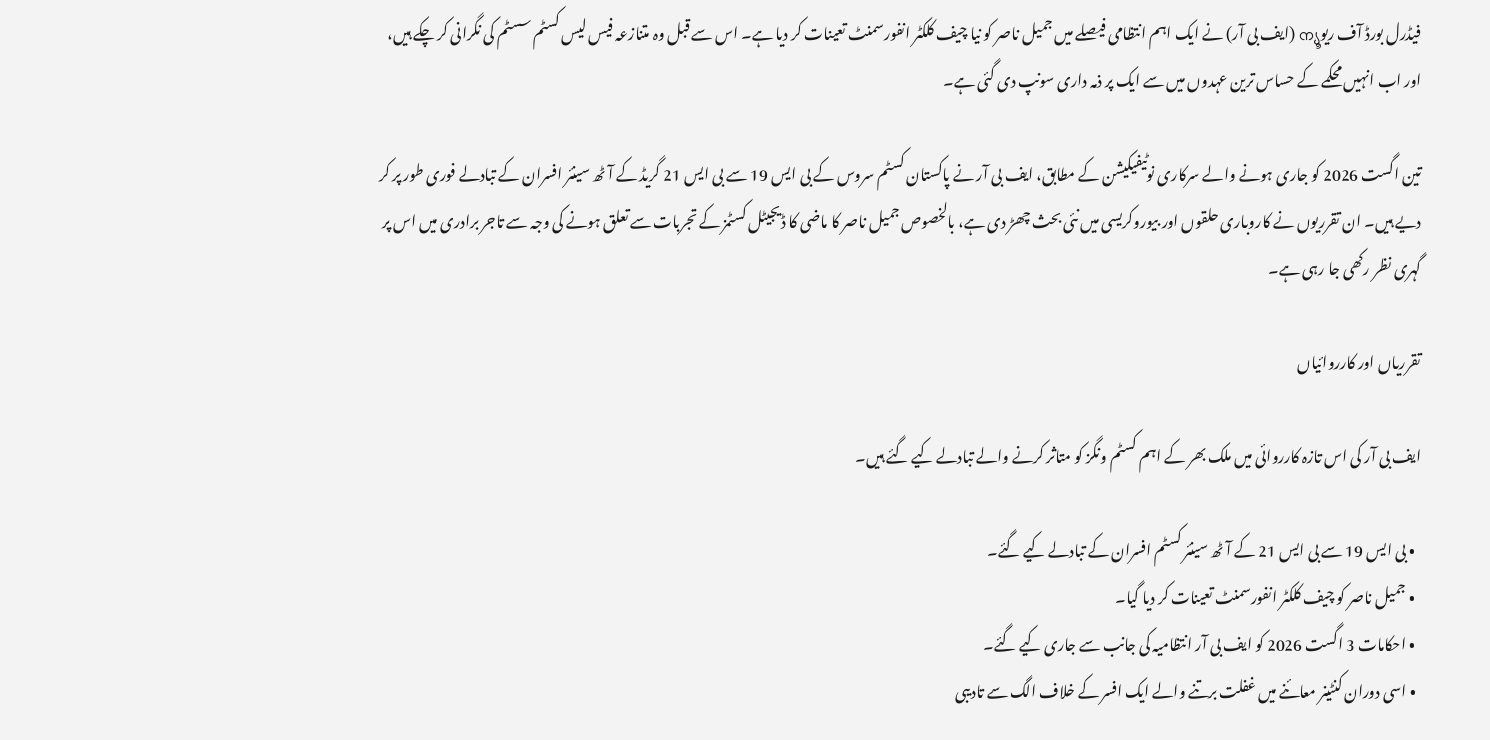فیڈرل بورڈ آف ریوന്യൂ (ایف بی آر) نے ایک اہم انتظامی فیصلے میں جمیل ناصر کو نیا چیف کلکٹر انفورسمنٹ تعینات کر دیا ہے۔ اس سے قبل وہ متنازعہ فیس لیس کسٹم سسٹم کی نگرانی کر چکے ہیں، اور اب انہیں محکمے کے حساس ترین عہدوں میں سے ایک پر ذمہ داری سونپ دی گئی ہے۔

تین اگست 2026 کو جاری ہونے والے سرکاری نوٹیفیکیشن کے مطابق، ایف بی آر نے پاکستان کسٹم سروس کے بی ایس 19 سے بی ایس 21 گریڈ کے آٹھ سینئر افسران کے تبادلے فوری طور پر کر دیے ہیں۔ ان تقرریوں نے کاروباری حلقوں اور بیوروکریسی میں نئی بحث چھڑ دی ہے، بالخصوص جمیل ناصر کا ماضی کا ڈیجیٹل کسٹمز کے تجربات سے تعلق ہونے کی وجہ سے تاجر برادری میں اس پر گہری نظر رکھی جا رہی ہے۔

تقرریاں اور کارروائیاں

ایف بی آر کی اس تازہ کارروائی میں ملک بھر کے اہم کسٹم ونگز کو متاثر کرنے والے تبادلے کیے گئے ہیں۔

  • بی ایس 19 سے بی ایس 21 کے آٹھ سینئر کسٹم افسران کے تبادلے کیے گئے۔
  • جمیل ناصر کو چیف کلکٹر انفورسمنٹ تعینات کر دیا گیا۔
  • احکامات 3 اگست 2026 کو ایف بی آر انتظامیہ کی جانب سے جاری کیے گئے۔
  • اسی دوران کنٹینر معائنے میں غفلت برتنے والے ایک افسر کے خلاف الگ سے تادیبی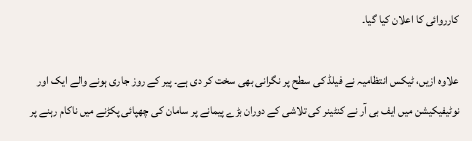کارروائی کا اعلان کیا گیا۔

علاوہ ازیں، ٹیکس انتظامیہ نے فیلڈ کی سطح پر نگرانی بھی سخت کر دی ہے۔ پیر کے روز جاری ہونے والے ایک اور نوٹیفیکیشن میں ایف بی آر نے کنٹینر کی تلاشی کے دوران بڑے پیمانے پر سامان کی چھپائی پکڑنے میں ناکام رہنے پر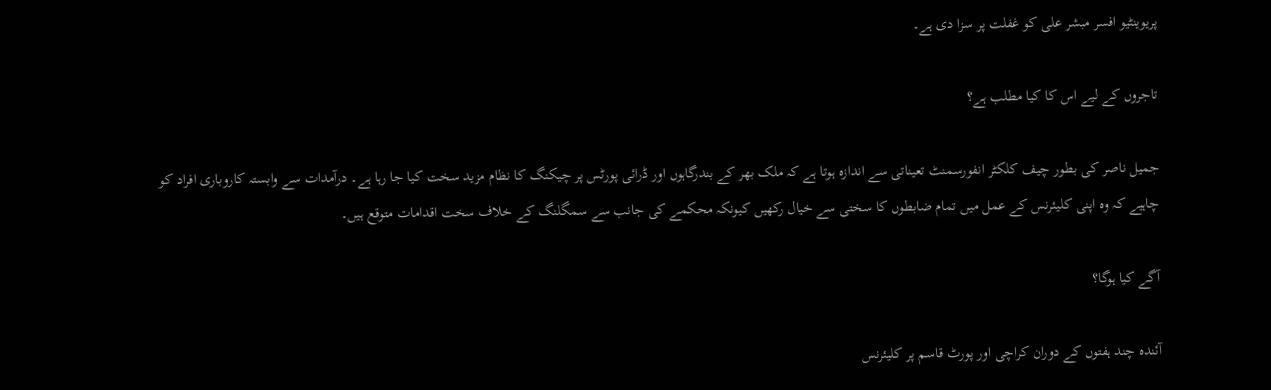پریوینٹیو افسر مبشر علی کو غفلت پر سزا دی ہے۔

تاجروں کے لیے اس کا کیا مطلب ہے؟

جمیل ناصر کی بطور چیف کلکٹر انفورسمنٹ تعیناتی سے اندازہ ہوتا ہے کہ ملک بھر کے بندرگاہوں اور ڈرائی پورٹس پر چیکنگ کا نظام مزید سخت کیا جا رہا ہے۔ درآمدات سے وابستہ کاروباری افراد کو چاہیے کہ وہ اپنی کلیئرنس کے عمل میں تمام ضابطوں کا سختی سے خیال رکھیں کیونکہ محکمے کی جانب سے سمگلنگ کے خلاف سخت اقدامات متوقع ہیں۔

آگے کیا ہوگا؟

آئندہ چند ہفتوں کے دوران کراچی اور پورٹ قاسم پر کلیئرنس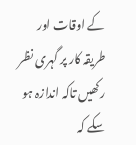کے اوقات اور طریقہ کار پر گہری نظر رکھیں تاکہ اندازہ ہو سکے کہ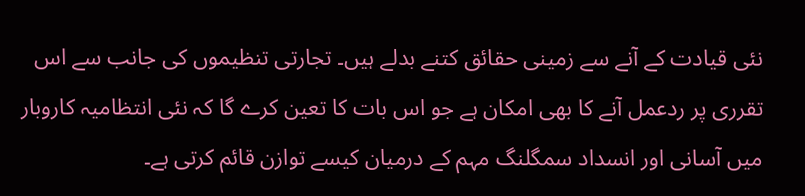نئی قیادت کے آنے سے زمینی حقائق کتنے بدلے ہیں۔ تجارتی تنظیموں کی جانب سے اس تقرری پر ردعمل آنے کا بھی امکان ہے جو اس بات کا تعین کرے گا کہ نئی انتظامیہ کاروبار میں آسانی اور انسداد سمگلنگ مہم کے درمیان کیسے توازن قائم کرتی ہے۔